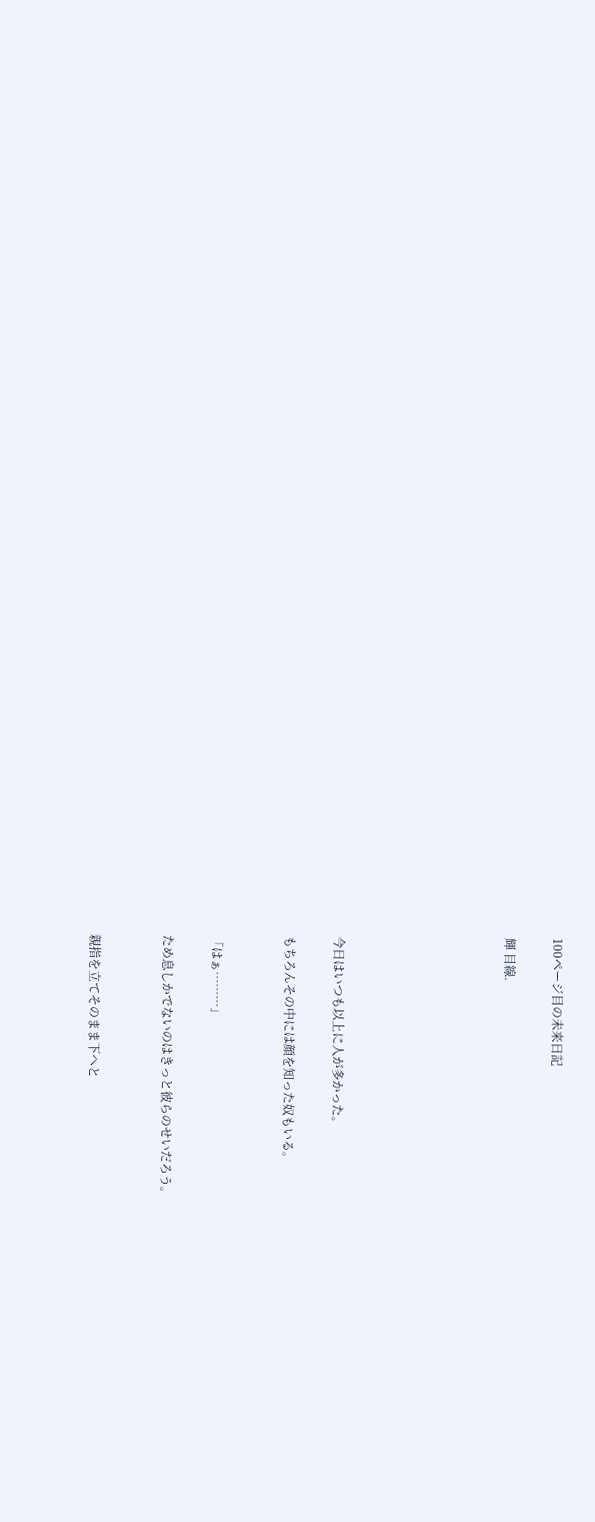100ページ目の未来日記

輝 目線.






今日はいつも以上に人が多かった。

もちろんその中には顔を知った奴もいる。


「はぁ………」

ため息しかでないのはきっと彼らのせいだろう。


親指を立てそのまま下へと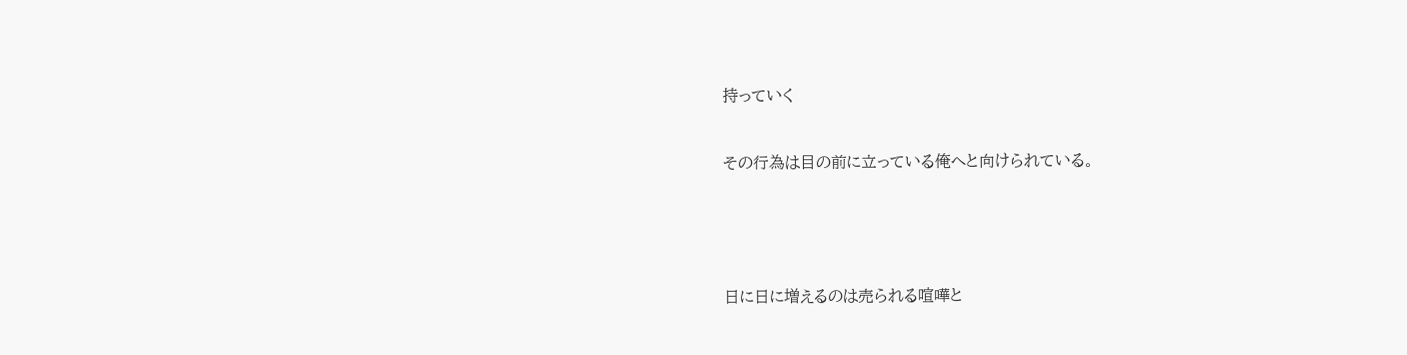持っていく


その行為は目の前に立っている俺へと向けられている。





日に日に増えるのは売られる喧嘩と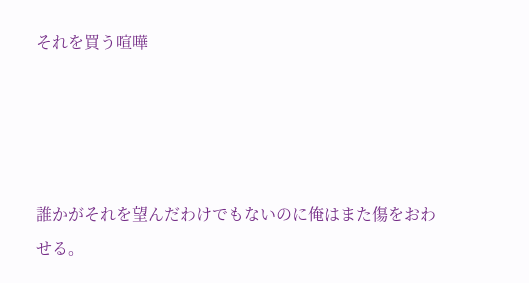それを買う喧嘩




誰かがそれを望んだわけでもないのに俺はまた傷をおわせる。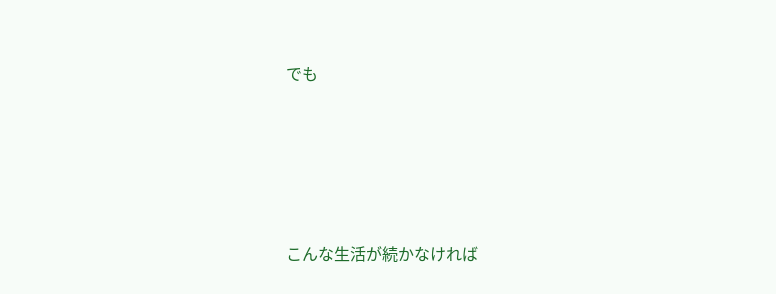でも









こんな生活が続かなければ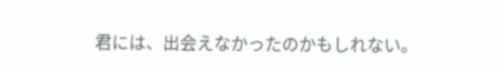君には、出会えなかったのかもしれない。